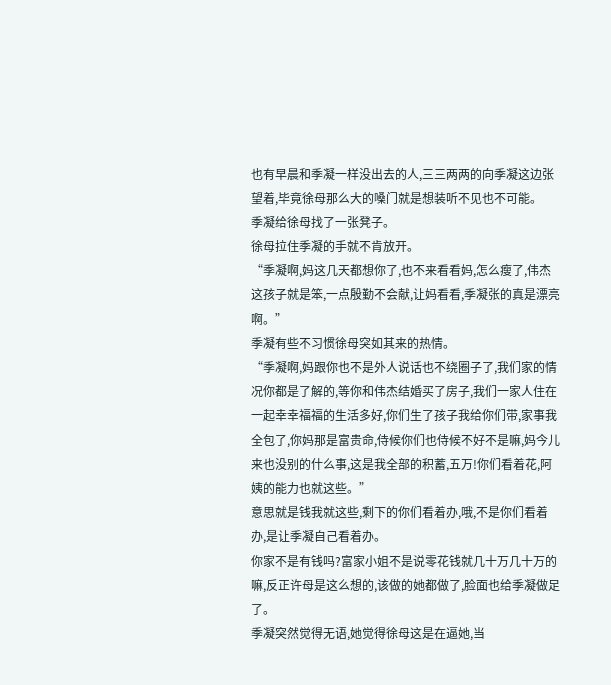也有早晨和季凝一样没出去的人,三三两两的向季凝这边张望着,毕竟徐母那么大的嗓门就是想装听不见也不可能。
季凝给徐母找了一张凳子。
徐母拉住季凝的手就不肯放开。
“季凝啊,妈这几天都想你了,也不来看看妈,怎么瘦了,伟杰这孩子就是笨,一点殷勤不会献,让妈看看,季凝张的真是漂亮啊。”
季凝有些不习惯徐母突如其来的热情。
“季凝啊,妈跟你也不是外人说话也不绕圈子了,我们家的情况你都是了解的,等你和伟杰结婚买了房子,我们一家人住在一起幸幸福福的生活多好,你们生了孩子我给你们带,家事我全包了,你妈那是富贵命,侍候你们也侍候不好不是嘛,妈今儿来也没别的什么事,这是我全部的积蓄,五万!你们看着花,阿姨的能力也就这些。”
意思就是钱我就这些,剩下的你们看着办,哦,不是你们看着办,是让季凝自己看着办。
你家不是有钱吗?富家小姐不是说零花钱就几十万几十万的嘛,反正许母是这么想的,该做的她都做了,脸面也给季凝做足了。
季凝突然觉得无语,她觉得徐母这是在逼她,当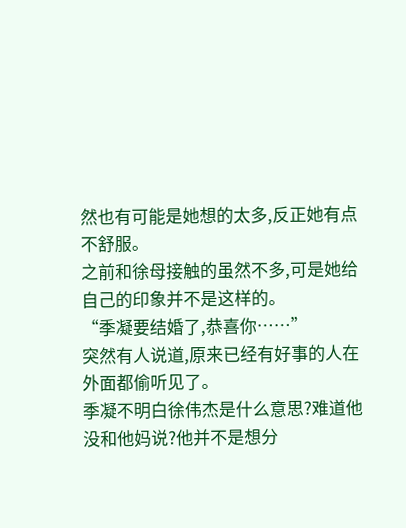然也有可能是她想的太多,反正她有点不舒服。
之前和徐母接触的虽然不多,可是她给自己的印象并不是这样的。
“季凝要结婚了,恭喜你……”
突然有人说道,原来已经有好事的人在外面都偷听见了。
季凝不明白徐伟杰是什么意思?难道他没和他妈说?他并不是想分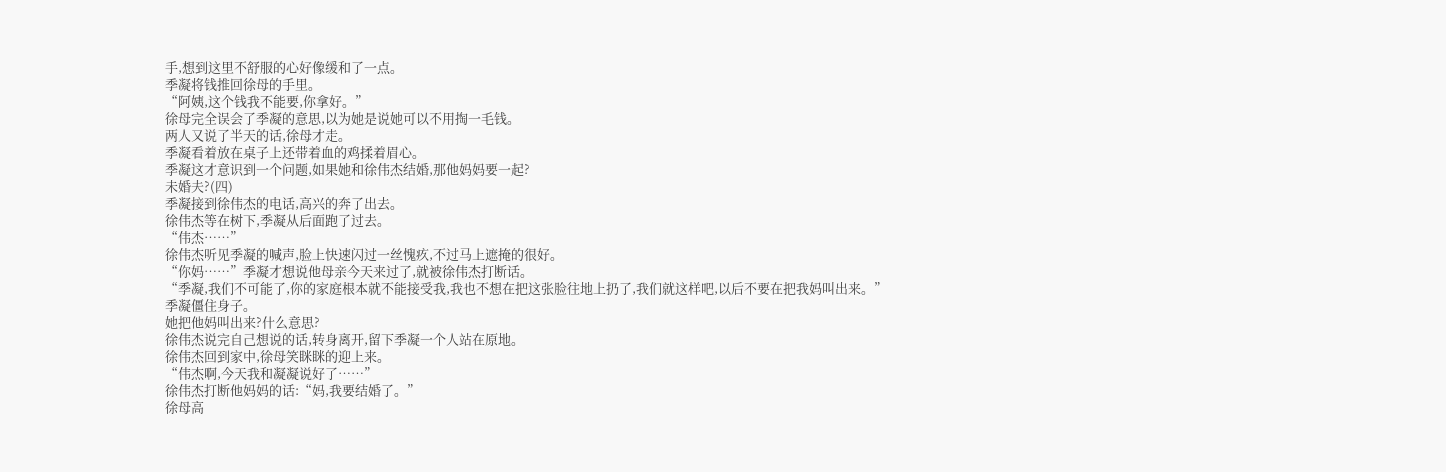手,想到这里不舒服的心好像缓和了一点。
季凝将钱推回徐母的手里。
“阿姨,这个钱我不能要,你拿好。”
徐母完全误会了季凝的意思,以为她是说她可以不用掏一毛钱。
两人又说了半天的话,徐母才走。
季凝看着放在桌子上还带着血的鸡揉着眉心。
季凝这才意识到一个问题,如果她和徐伟杰结婚,那他妈妈要一起?
未婚夫?(四)
季凝接到徐伟杰的电话,高兴的奔了出去。
徐伟杰等在树下,季凝从后面跑了过去。
“伟杰……”
徐伟杰听见季凝的喊声,脸上快速闪过一丝愧疚,不过马上遮掩的很好。
“你妈……”季凝才想说他母亲今天来过了,就被徐伟杰打断话。
“季凝,我们不可能了,你的家庭根本就不能接受我,我也不想在把这张脸往地上扔了,我们就这样吧,以后不要在把我妈叫出来。”
季凝僵住身子。
她把他妈叫出来?什么意思?
徐伟杰说完自己想说的话,转身离开,留下季凝一个人站在原地。
徐伟杰回到家中,徐母笑眯眯的迎上来。
“伟杰啊,今天我和凝凝说好了……”
徐伟杰打断他妈妈的话:“妈,我要结婚了。”
徐母高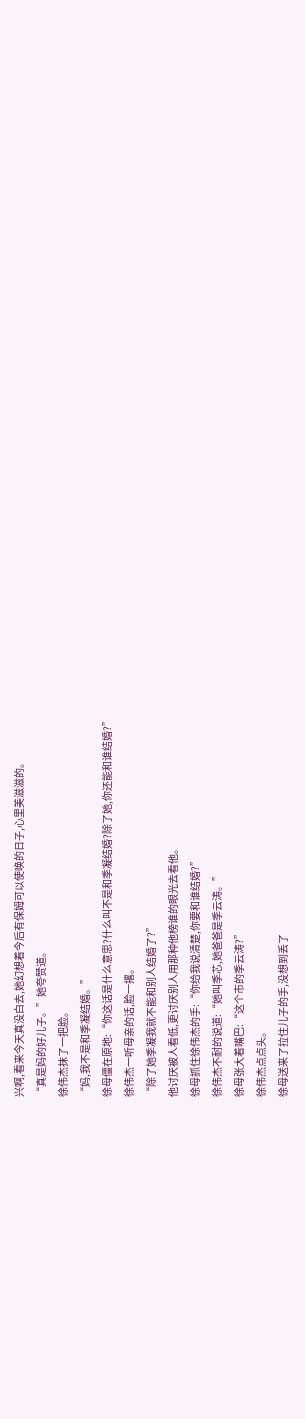兴啊,看来今天真没白去,她幻想着今后有保姆可以使唤的日子,心里美滋滋的。
“真是妈的好儿子。”她夸赞道。
徐伟杰抹了一把脸。
“妈,我不是和季凝结婚。”
徐母僵在原地:“你这话是什么意思?什么叫不是和季凝结婚?除了她,你还能和谁结婚?”
徐伟杰一听母亲的话,脸一撂。
“除了她季凝我就不能和别人结婚了?”
他讨厌被人看低,更讨厌别人用那种他榜谁的眼光去看他。
徐母抓住徐伟杰的手:“你给我说清楚,你要和谁结婚?”
徐伟杰不耐的说道:“她叫季芯,她爸爸是季云涛。”
徐母张大着嘴巴:“这个市的季云涛?”
徐伟杰点点头。
徐母送来了拉住儿子的手,没想到丢了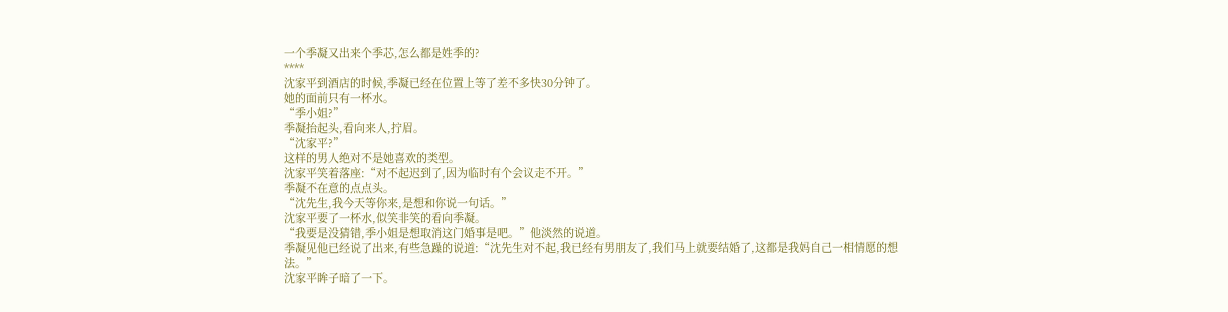一个季凝又出来个季芯,怎么都是姓季的?
****
沈家平到酒店的时候,季凝已经在位置上等了差不多快30分钟了。
她的面前只有一杯水。
“季小姐?”
季凝抬起头,看向来人,拧眉。
“沈家平?”
这样的男人绝对不是她喜欢的类型。
沈家平笑着落座:“对不起迟到了,因为临时有个会议走不开。”
季凝不在意的点点头。
“沈先生,我今天等你来,是想和你说一句话。”
沈家平要了一杯水,似笑非笑的看向季凝。
“我要是没猜错,季小姐是想取消这门婚事是吧。”他淡然的说道。
季凝见他已经说了出来,有些急躁的说道:“沈先生对不起,我已经有男朋友了,我们马上就要结婚了,这都是我妈自己一相情愿的想法。”
沈家平眸子暗了一下。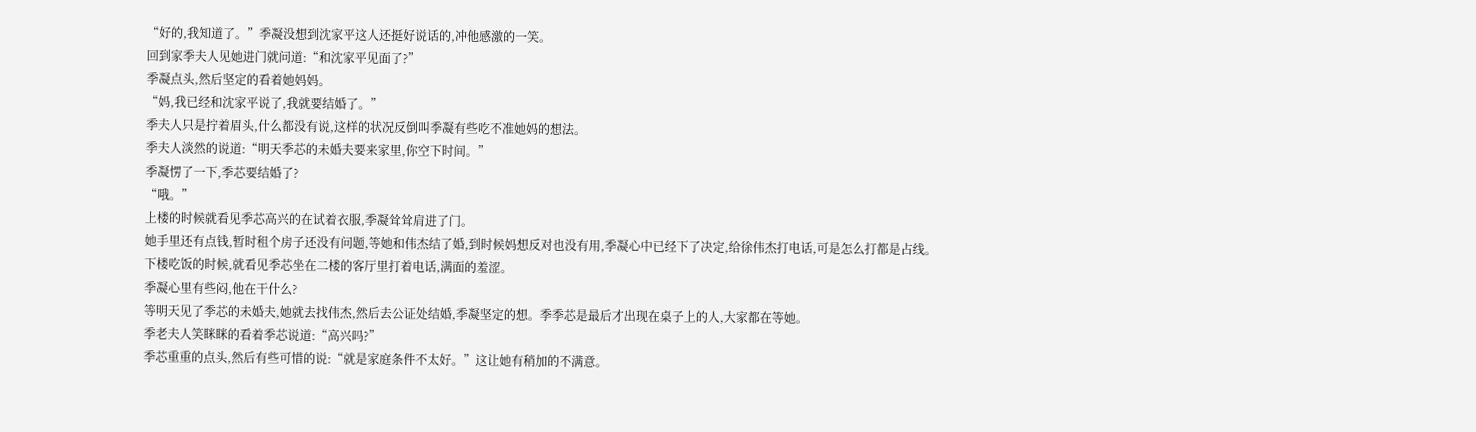“好的,我知道了。”季凝没想到沈家平这人还挺好说话的,冲他感激的一笑。
回到家季夫人见她进门就问道:“和沈家平见面了?”
季凝点头,然后坚定的看着她妈妈。
“妈,我已经和沈家平说了,我就要结婚了。”
季夫人只是拧着眉头,什么都没有说,这样的状况反倒叫季凝有些吃不准她妈的想法。
季夫人淡然的说道:“明天季芯的未婚夫要来家里,你空下时间。”
季凝愣了一下,季芯要结婚了?
“哦。”
上楼的时候就看见季芯高兴的在试着衣服,季凝耸耸肩进了门。
她手里还有点钱,暂时租个房子还没有问题,等她和伟杰结了婚,到时候妈想反对也没有用,季凝心中已经下了决定,给徐伟杰打电话,可是怎么打都是占线。
下楼吃饭的时候,就看见季芯坐在二楼的客厅里打着电话,满面的羞涩。
季凝心里有些闷,他在干什么?
等明天见了季芯的未婚夫,她就去找伟杰,然后去公证处结婚,季凝坚定的想。季季芯是最后才出现在桌子上的人,大家都在等她。
季老夫人笑眯眯的看着季芯说道:“高兴吗?”
季芯重重的点头,然后有些可惜的说:“就是家庭条件不太好。”这让她有稍加的不满意。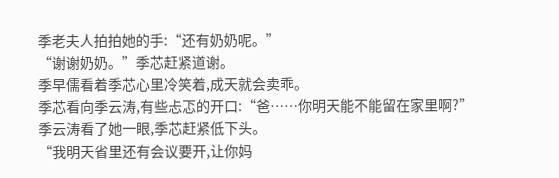季老夫人拍拍她的手:“还有奶奶呢。”
“谢谢奶奶。”季芯赶紧道谢。
季早儒看着季芯心里冷笑着,成天就会卖乖。
季芯看向季云涛,有些忐忑的开口:“爸……你明天能不能留在家里啊?”
季云涛看了她一眼,季芯赶紧低下头。
“我明天省里还有会议要开,让你妈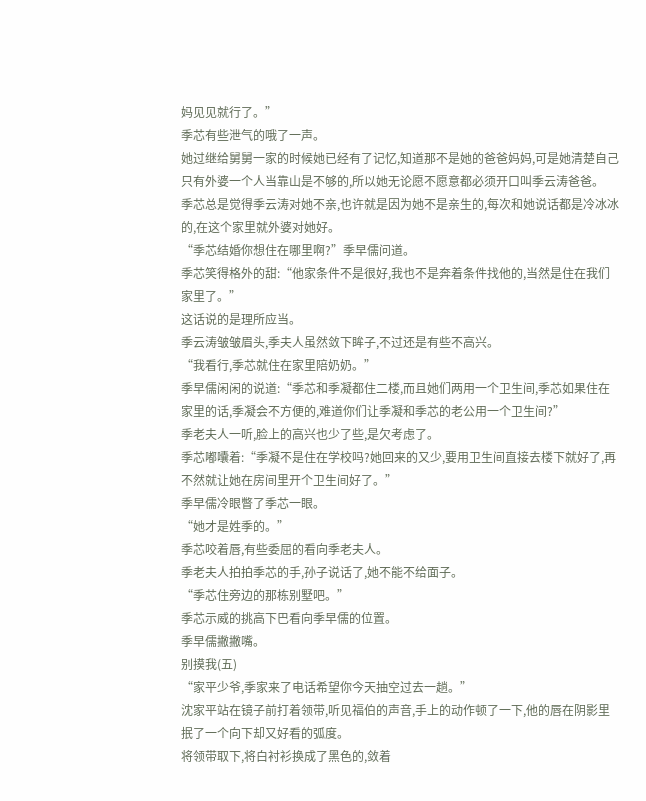妈见见就行了。”
季芯有些泄气的哦了一声。
她过继给舅舅一家的时候她已经有了记忆,知道那不是她的爸爸妈妈,可是她清楚自己只有外婆一个人当靠山是不够的,所以她无论愿不愿意都必须开口叫季云涛爸爸。
季芯总是觉得季云涛对她不亲,也许就是因为她不是亲生的,每次和她说话都是冷冰冰的,在这个家里就外婆对她好。
“季芯结婚你想住在哪里啊?”季早儒问道。
季芯笑得格外的甜:“他家条件不是很好,我也不是奔着条件找他的,当然是住在我们家里了。”
这话说的是理所应当。
季云涛皱皱眉头,季夫人虽然敛下眸子,不过还是有些不高兴。
“我看行,季芯就住在家里陪奶奶。”
季早儒闲闲的说道:“季芯和季凝都住二楼,而且她们两用一个卫生间,季芯如果住在家里的话,季凝会不方便的,难道你们让季凝和季芯的老公用一个卫生间?”
季老夫人一听,脸上的高兴也少了些,是欠考虑了。
季芯嘟囔着:“季凝不是住在学校吗?她回来的又少,要用卫生间直接去楼下就好了,再不然就让她在房间里开个卫生间好了。”
季早儒冷眼瞥了季芯一眼。
“她才是姓季的。”
季芯咬着唇,有些委屈的看向季老夫人。
季老夫人拍拍季芯的手,孙子说话了,她不能不给面子。
“季芯住旁边的那栋别墅吧。”
季芯示威的挑高下巴看向季早儒的位置。
季早儒撇撇嘴。
别摸我(五)
“家平少爷,季家来了电话希望你今天抽空过去一趟。”
沈家平站在镜子前打着领带,听见福伯的声音,手上的动作顿了一下,他的唇在阴影里抿了一个向下却又好看的弧度。
将领带取下,将白衬衫换成了黑色的,敛着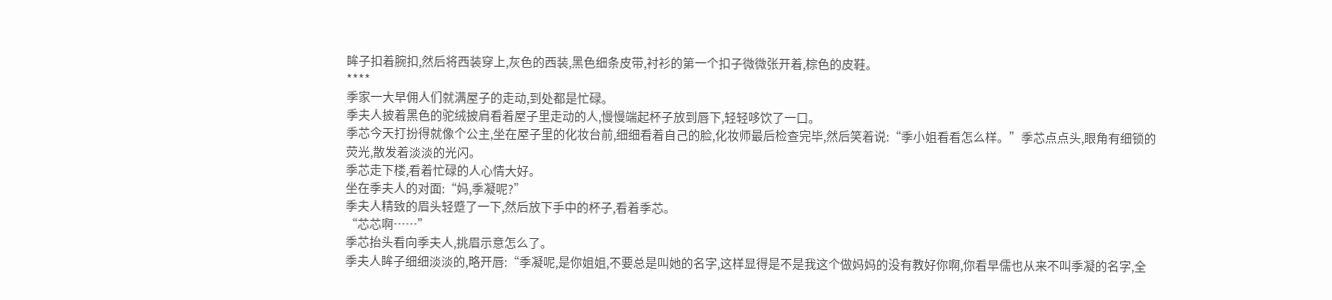眸子扣着腕扣,然后将西装穿上,灰色的西装,黑色细条皮带,衬衫的第一个扣子微微张开着,棕色的皮鞋。
****
季家一大早佣人们就满屋子的走动,到处都是忙碌。
季夫人披着黑色的驼绒披肩看着屋子里走动的人,慢慢端起杯子放到唇下,轻轻哆饮了一口。
季芯今天打扮得就像个公主,坐在屋子里的化妆台前,细细看着自己的脸,化妆师最后检查完毕,然后笑着说:“季小姐看看怎么样。”季芯点点头,眼角有细锁的荧光,散发着淡淡的光闪。
季芯走下楼,看着忙碌的人心情大好。
坐在季夫人的对面:“妈,季凝呢?”
季夫人精致的眉头轻蹙了一下,然后放下手中的杯子,看着季芯。
“芯芯啊……”
季芯抬头看向季夫人,挑眉示意怎么了。
季夫人眸子细细淡淡的,略开唇:“季凝呢,是你姐姐,不要总是叫她的名字,这样显得是不是我这个做妈妈的没有教好你啊,你看早儒也从来不叫季凝的名字,全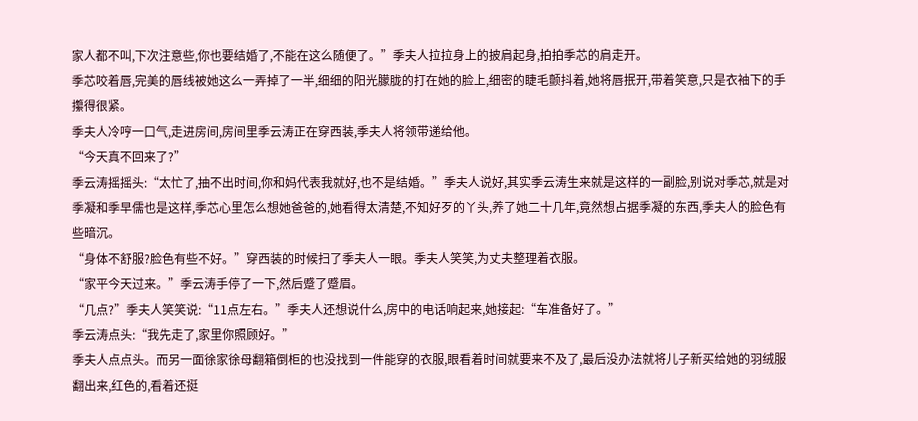家人都不叫,下次注意些,你也要结婚了,不能在这么随便了。”季夫人拉拉身上的披肩起身,拍拍季芯的肩走开。
季芯咬着唇,完美的唇线被她这么一弄掉了一半,细细的阳光朦胧的打在她的脸上,细密的睫毛颤抖着,她将唇抿开,带着笑意,只是衣袖下的手攥得很紧。
季夫人冷哼一口气,走进房间,房间里季云涛正在穿西装,季夫人将领带递给他。
“今天真不回来了?”
季云涛摇摇头:“太忙了,抽不出时间,你和妈代表我就好,也不是结婚。”季夫人说好,其实季云涛生来就是这样的一副脸,别说对季芯,就是对季凝和季早儒也是这样,季芯心里怎么想她爸爸的,她看得太清楚,不知好歹的丫头,养了她二十几年,竟然想占据季凝的东西,季夫人的脸色有些暗沉。
“身体不舒服?脸色有些不好。”穿西装的时候扫了季夫人一眼。季夫人笑笑,为丈夫整理着衣服。
“家平今天过来。”季云涛手停了一下,然后蹙了蹙眉。
“几点?”季夫人笑笑说:“11点左右。”季夫人还想说什么,房中的电话响起来,她接起:“车准备好了。”
季云涛点头:“我先走了,家里你照顾好。”
季夫人点点头。而另一面徐家徐母翻箱倒柜的也没找到一件能穿的衣服,眼看着时间就要来不及了,最后没办法就将儿子新买给她的羽绒服翻出来,红色的,看着还挺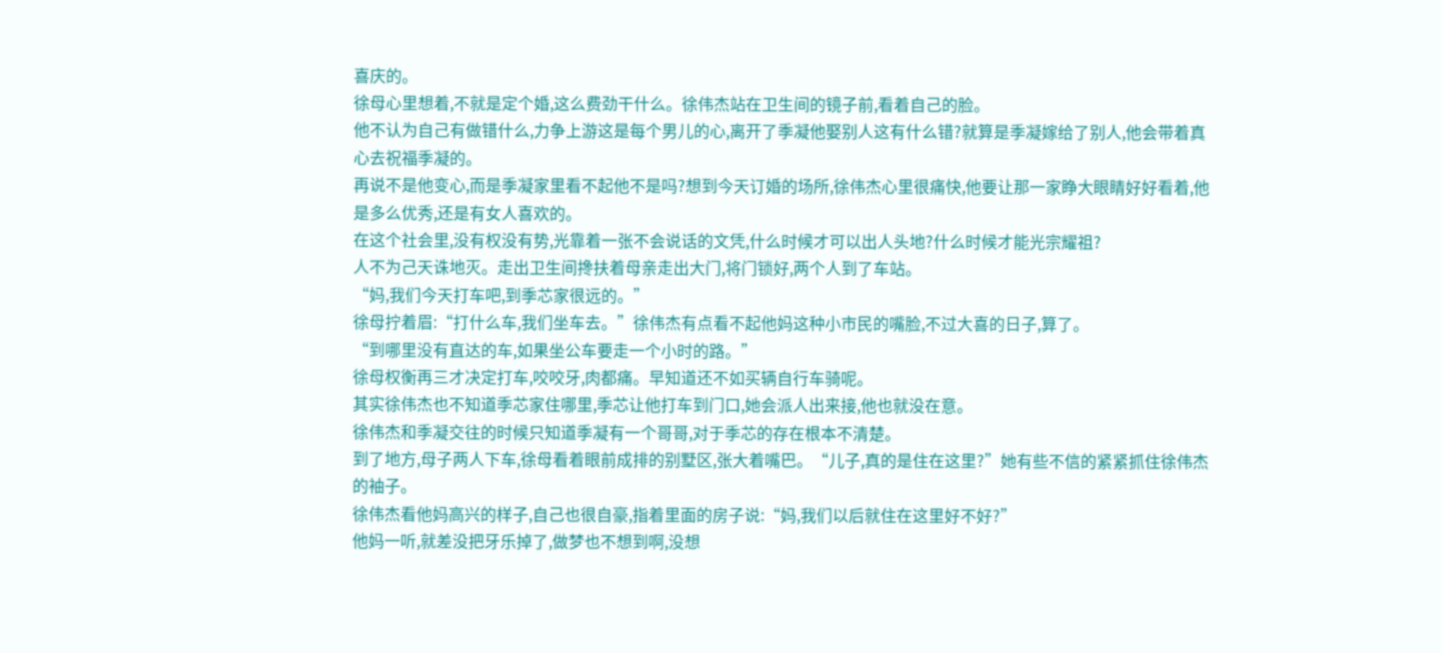喜庆的。
徐母心里想着,不就是定个婚,这么费劲干什么。徐伟杰站在卫生间的镜子前,看着自己的脸。
他不认为自己有做错什么,力争上游这是每个男儿的心,离开了季凝他娶别人这有什么错?就算是季凝嫁给了别人,他会带着真心去祝福季凝的。
再说不是他变心,而是季凝家里看不起他不是吗?想到今天订婚的场所,徐伟杰心里很痛快,他要让那一家睁大眼睛好好看着,他是多么优秀,还是有女人喜欢的。
在这个社会里,没有权没有势,光靠着一张不会说话的文凭,什么时候才可以出人头地?什么时候才能光宗耀祖?
人不为己天诛地灭。走出卫生间搀扶着母亲走出大门,将门锁好,两个人到了车站。
“妈,我们今天打车吧,到季芯家很远的。”
徐母拧着眉:“打什么车,我们坐车去。”徐伟杰有点看不起他妈这种小市民的嘴脸,不过大喜的日子,算了。
“到哪里没有直达的车,如果坐公车要走一个小时的路。”
徐母权衡再三才决定打车,咬咬牙,肉都痛。早知道还不如买辆自行车骑呢。
其实徐伟杰也不知道季芯家住哪里,季芯让他打车到门口,她会派人出来接,他也就没在意。
徐伟杰和季凝交往的时候只知道季凝有一个哥哥,对于季芯的存在根本不清楚。
到了地方,母子两人下车,徐母看着眼前成排的别墅区,张大着嘴巴。“儿子,真的是住在这里?”她有些不信的紧紧抓住徐伟杰的袖子。
徐伟杰看他妈高兴的样子,自己也很自豪,指着里面的房子说:“妈,我们以后就住在这里好不好?”
他妈一听,就差没把牙乐掉了,做梦也不想到啊,没想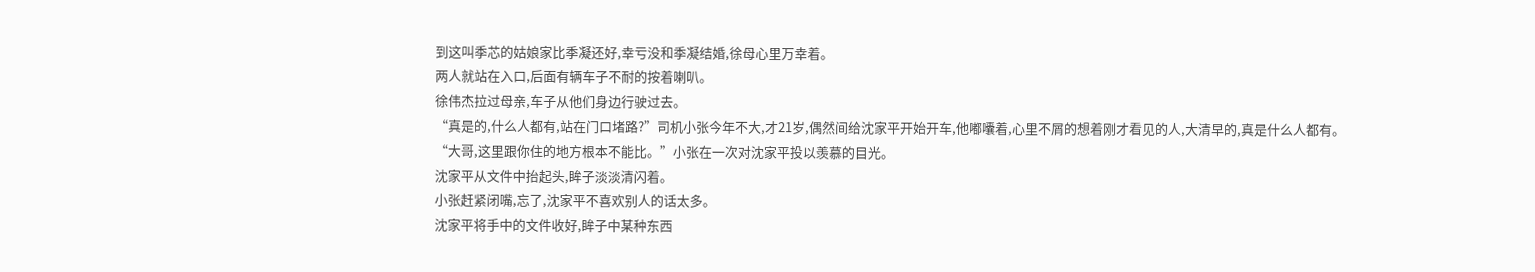到这叫季芯的姑娘家比季凝还好,幸亏没和季凝结婚,徐母心里万幸着。
两人就站在入口,后面有辆车子不耐的按着喇叭。
徐伟杰拉过母亲,车子从他们身边行驶过去。
“真是的,什么人都有,站在门口堵路?”司机小张今年不大,才21岁,偶然间给沈家平开始开车,他嘟囔着,心里不屑的想着刚才看见的人,大清早的,真是什么人都有。
“大哥,这里跟你住的地方根本不能比。”小张在一次对沈家平投以羡慕的目光。
沈家平从文件中抬起头,眸子淡淡清闪着。
小张赶紧闭嘴,忘了,沈家平不喜欢别人的话太多。
沈家平将手中的文件收好,眸子中某种东西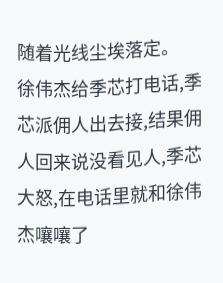随着光线尘埃落定。
徐伟杰给季芯打电话,季芯派佣人出去接,结果佣人回来说没看见人,季芯大怒,在电话里就和徐伟杰嚷嚷了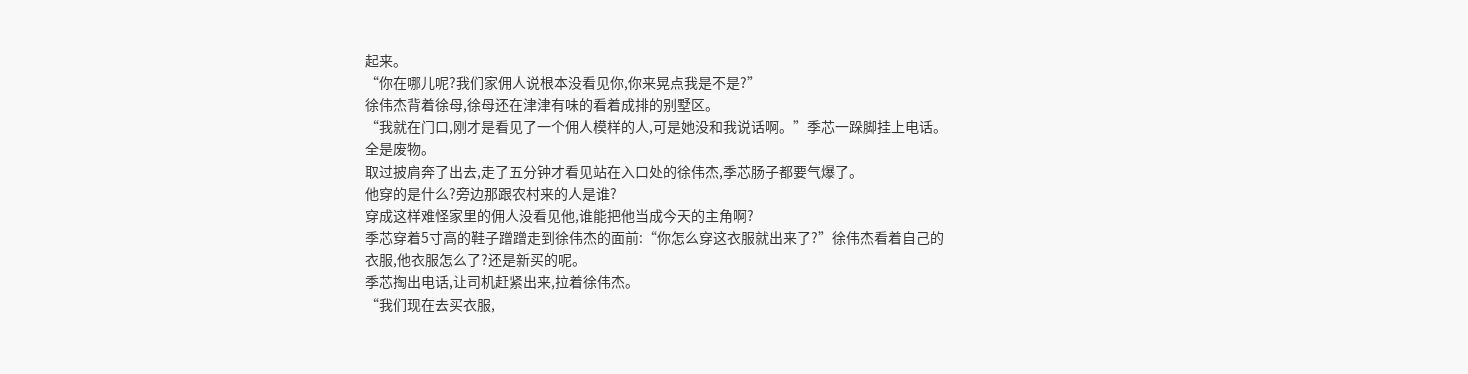起来。
“你在哪儿呢?我们家佣人说根本没看见你,你来晃点我是不是?”
徐伟杰背着徐母,徐母还在津津有味的看着成排的别墅区。
“我就在门口,刚才是看见了一个佣人模样的人,可是她没和我说话啊。”季芯一跺脚挂上电话。
全是废物。
取过披肩奔了出去,走了五分钟才看见站在入口处的徐伟杰,季芯肠子都要气爆了。
他穿的是什么?旁边那跟农村来的人是谁?
穿成这样难怪家里的佣人没看见他,谁能把他当成今天的主角啊?
季芯穿着5寸高的鞋子蹭蹭走到徐伟杰的面前:“你怎么穿这衣服就出来了?”徐伟杰看着自己的衣服,他衣服怎么了?还是新买的呢。
季芯掏出电话,让司机赶紧出来,拉着徐伟杰。
“我们现在去买衣服,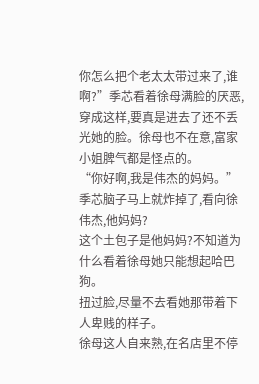你怎么把个老太太带过来了,谁啊?”季芯看着徐母满脸的厌恶,穿成这样,要真是进去了还不丢光她的脸。徐母也不在意,富家小姐脾气都是怪点的。
“你好啊,我是伟杰的妈妈。”季芯脑子马上就炸掉了,看向徐伟杰,他妈妈?
这个土包子是他妈妈?不知道为什么看着徐母她只能想起哈巴狗。
扭过脸,尽量不去看她那带着下人卑贱的样子。
徐母这人自来熟,在名店里不停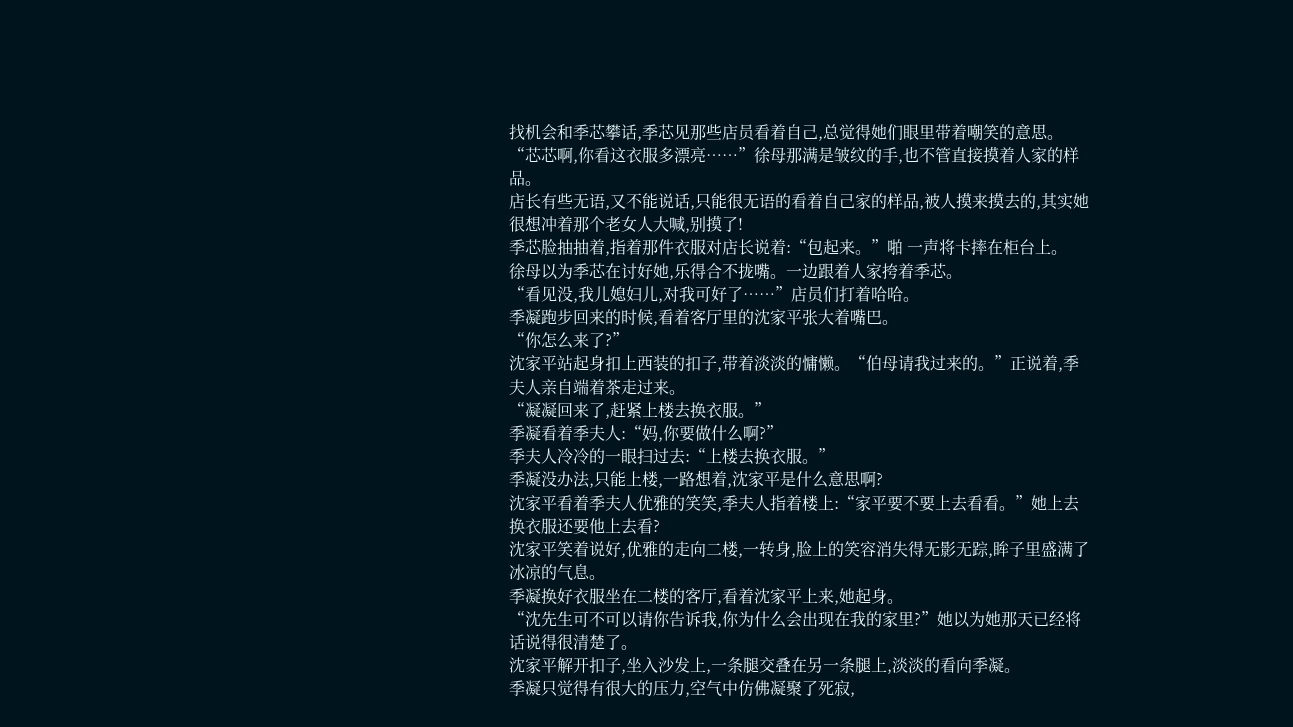找机会和季芯攀话,季芯见那些店员看着自己,总觉得她们眼里带着嘲笑的意思。
“芯芯啊,你看这衣服多漂亮……”徐母那满是皱纹的手,也不管直接摸着人家的样品。
店长有些无语,又不能说话,只能很无语的看着自己家的样品,被人摸来摸去的,其实她很想冲着那个老女人大喊,别摸了!
季芯脸抽抽着,指着那件衣服对店长说着:“包起来。”啪 一声将卡摔在柜台上。
徐母以为季芯在讨好她,乐得合不拢嘴。一边跟着人家挎着季芯。
“看见没,我儿媳妇儿,对我可好了……”店员们打着哈哈。
季凝跑步回来的时候,看着客厅里的沈家平张大着嘴巴。
“你怎么来了?”
沈家平站起身扣上西装的扣子,带着淡淡的慵懒。“伯母请我过来的。”正说着,季夫人亲自端着茶走过来。
“凝凝回来了,赶紧上楼去换衣服。”
季凝看着季夫人:“妈,你要做什么啊?”
季夫人冷冷的一眼扫过去:“上楼去换衣服。”
季凝没办法,只能上楼,一路想着,沈家平是什么意思啊?
沈家平看着季夫人优雅的笑笑,季夫人指着楼上:“家平要不要上去看看。”她上去换衣服还要他上去看?
沈家平笑着说好,优雅的走向二楼,一转身,脸上的笑容消失得无影无踪,眸子里盛满了冰凉的气息。
季凝换好衣服坐在二楼的客厅,看着沈家平上来,她起身。
“沈先生可不可以请你告诉我,你为什么会出现在我的家里?”她以为她那天已经将话说得很清楚了。
沈家平解开扣子,坐入沙发上,一条腿交叠在另一条腿上,淡淡的看向季凝。
季凝只觉得有很大的压力,空气中仿佛凝聚了死寂,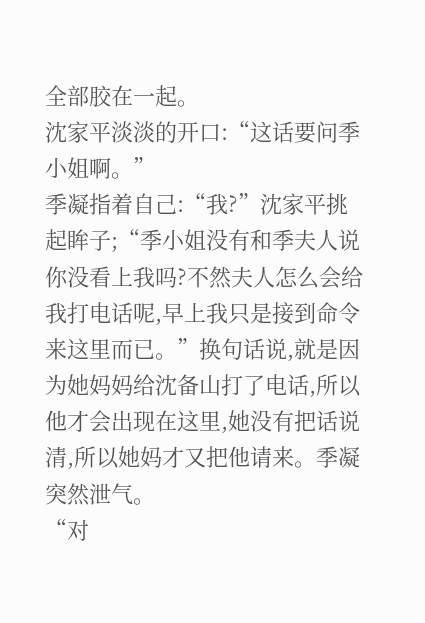全部胶在一起。
沈家平淡淡的开口:“这话要问季小姐啊。”
季凝指着自己:“我?”沈家平挑起眸子;“季小姐没有和季夫人说你没看上我吗?不然夫人怎么会给我打电话呢,早上我只是接到命令来这里而已。”换句话说,就是因为她妈妈给沈备山打了电话,所以他才会出现在这里,她没有把话说清,所以她妈才又把他请来。季凝突然泄气。
“对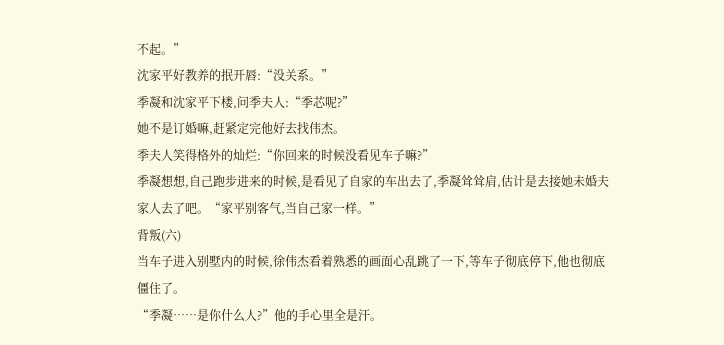不起。”
沈家平好教养的抿开唇:“没关系。”
季凝和沈家平下楼,问季夫人:“季芯呢?”
她不是订婚嘛,赶紧定完他好去找伟杰。
季夫人笑得格外的灿烂:“你回来的时候没看见车子嘛?”
季凝想想,自己跑步进来的时候,是看见了自家的车出去了,季凝耸耸肩,估计是去接她未婚夫家人去了吧。“家平别客气,当自己家一样。”
背叛(六)
当车子进入别墅内的时候,徐伟杰看着熟悉的画面心乱跳了一下,等车子彻底停下,他也彻底僵住了。
“季凝……是你什么人?”他的手心里全是汗。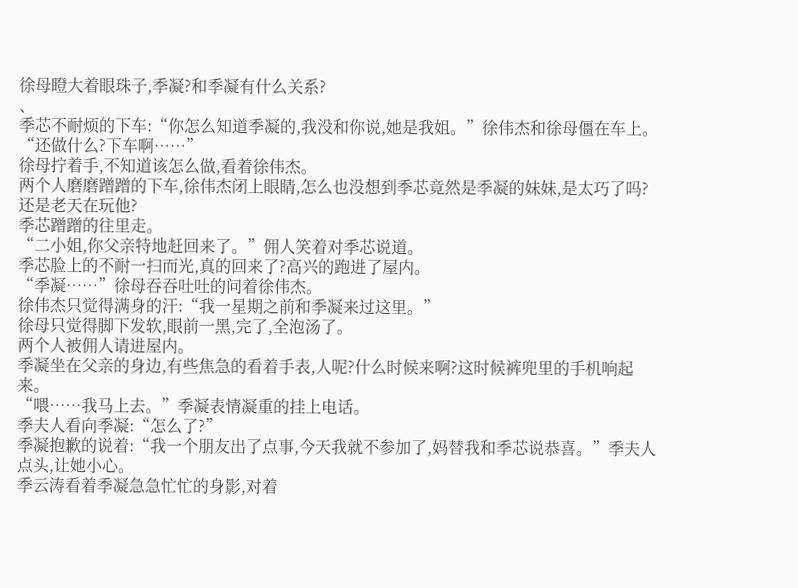徐母瞪大着眼珠子,季凝?和季凝有什么关系?
、
季芯不耐烦的下车:“你怎么知道季凝的,我没和你说,她是我姐。”徐伟杰和徐母僵在车上。
“还做什么?下车啊……”
徐母拧着手,不知道该怎么做,看着徐伟杰。
两个人磨磨蹭蹭的下车,徐伟杰闭上眼睛,怎么也没想到季芯竟然是季凝的妹妹,是太巧了吗?还是老天在玩他?
季芯蹭蹭的往里走。
“二小姐,你父亲特地赶回来了。”佣人笑着对季芯说道。
季芯脸上的不耐一扫而光,真的回来了?高兴的跑进了屋内。
“季凝……”徐母吞吞吐吐的问着徐伟杰。
徐伟杰只觉得满身的汗:“我一星期之前和季凝来过这里。”
徐母只觉得脚下发软,眼前一黑,完了,全泡汤了。
两个人被佣人请进屋内。
季凝坐在父亲的身边,有些焦急的看着手表,人呢?什么时候来啊?这时候裤兜里的手机响起来。
“喂……我马上去。”季凝表情凝重的挂上电话。
季夫人看向季凝:“怎么了?”
季凝抱歉的说着:“我一个朋友出了点事,今天我就不参加了,妈替我和季芯说恭喜。”季夫人点头,让她小心。
季云涛看着季凝急急忙忙的身影,对着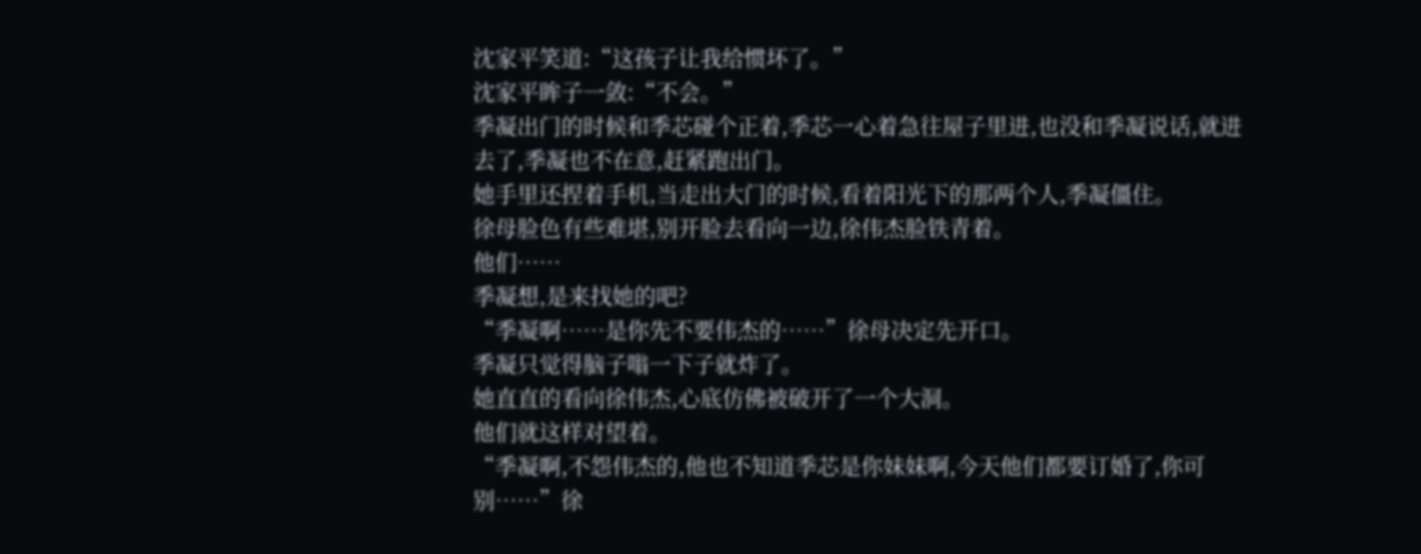沈家平笑道:“这孩子让我给惯坏了。”
沈家平眸子一敛:“不会。”
季凝出门的时候和季芯碰个正着,季芯一心着急往屋子里进,也没和季凝说话,就进去了,季凝也不在意,赶紧跑出门。
她手里还捏着手机,当走出大门的时候,看着阳光下的那两个人,季凝僵住。
徐母脸色有些难堪,别开脸去看向一边,徐伟杰脸铁青着。
他们……
季凝想,是来找她的吧?
“季凝啊……是你先不要伟杰的……”徐母决定先开口。
季凝只觉得脑子嗡一下子就炸了。
她直直的看向徐伟杰,心底仿佛被破开了一个大洞。
他们就这样对望着。
“季凝啊,不怨伟杰的,他也不知道季芯是你妹妹啊,今天他们都要订婚了,你可别……”徐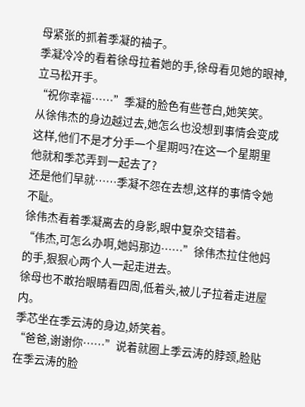母紧张的抓着季凝的袖子。
季凝冷冷的看着徐母拉着她的手,徐母看见她的眼神,立马松开手。
“祝你幸福……”季凝的脸色有些苍白,她笑笑。
从徐伟杰的身边越过去,她怎么也没想到事情会变成这样,他们不是才分手一个星期吗?在这一个星期里他就和季芯弄到一起去了?
还是他们早就……季凝不怨在去想,这样的事情令她不耻。
徐伟杰看着季凝离去的身影,眼中复杂交错着。
“伟杰,可怎么办啊,她妈那边……”徐伟杰拉住他妈的手,狠狠心两个人一起走进去。
徐母也不敢抬眼睛看四周,低着头,被儿子拉着走进屋内。
季芯坐在季云涛的身边,娇笑着。
“爸爸,谢谢你……”说着就圈上季云涛的脖颈,脸贴在季云涛的脸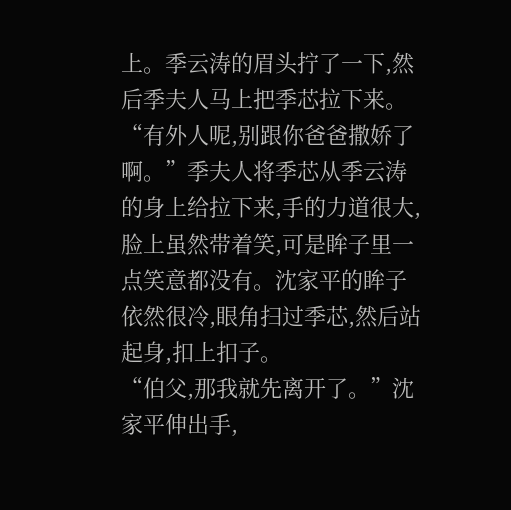上。季云涛的眉头拧了一下,然后季夫人马上把季芯拉下来。
“有外人呢,别跟你爸爸撒娇了啊。”季夫人将季芯从季云涛的身上给拉下来,手的力道很大,脸上虽然带着笑,可是眸子里一点笑意都没有。沈家平的眸子依然很冷,眼角扫过季芯,然后站起身,扣上扣子。
“伯父,那我就先离开了。”沈家平伸出手,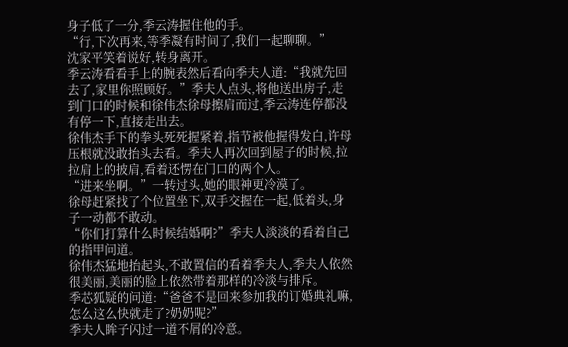身子低了一分,季云涛握住他的手。
“行,下次再来,等季凝有时间了,我们一起聊聊。”
沈家平笑着说好,转身离开。
季云涛看看手上的腕表然后看向季夫人道:“我就先回去了,家里你照顾好。”季夫人点头,将他送出房子,走到门口的时候和徐伟杰徐母擦肩而过,季云涛连停都没有停一下,直接走出去。
徐伟杰手下的拳头死死握紧着,指节被他握得发白,许母压根就没敢抬头去看。季夫人再次回到屋子的时候,拉拉肩上的披肩,看着还愣在门口的两个人。
“进来坐啊。”一转过头,她的眼神更冷漠了。
徐母赶紧找了个位置坐下,双手交握在一起,低着头,身子一动都不敢动。
“你们打算什么时候结婚啊?”季夫人淡淡的看着自己的指甲问道。
徐伟杰猛地抬起头,不敢置信的看着季夫人,季夫人依然很美丽,美丽的脸上依然带着那样的冷淡与排斥。
季芯狐疑的问道:“爸爸不是回来参加我的订婚典礼嘛,怎么这么快就走了?奶奶呢?”
季夫人眸子闪过一道不屑的冷意。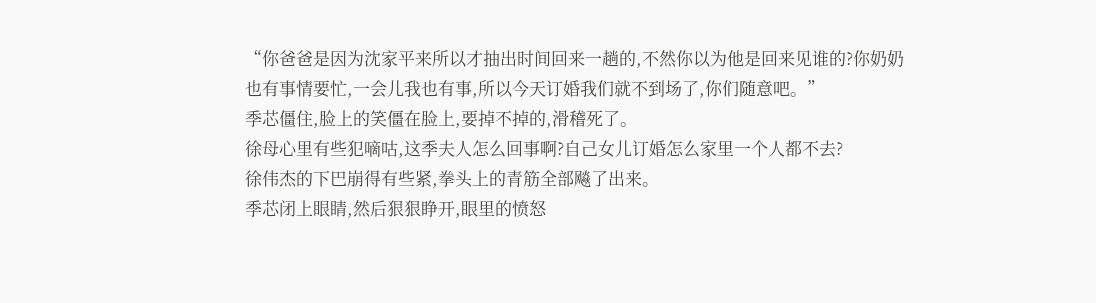“你爸爸是因为沈家平来所以才抽出时间回来一趟的,不然你以为他是回来见谁的?你奶奶也有事情要忙,一会儿我也有事,所以今天订婚我们就不到场了,你们随意吧。”
季芯僵住,脸上的笑僵在脸上,要掉不掉的,滑稽死了。
徐母心里有些犯嘀咕,这季夫人怎么回事啊?自己女儿订婚怎么家里一个人都不去?
徐伟杰的下巴崩得有些紧,拳头上的青筋全部飚了出来。
季芯闭上眼睛,然后狠狠睁开,眼里的愤怒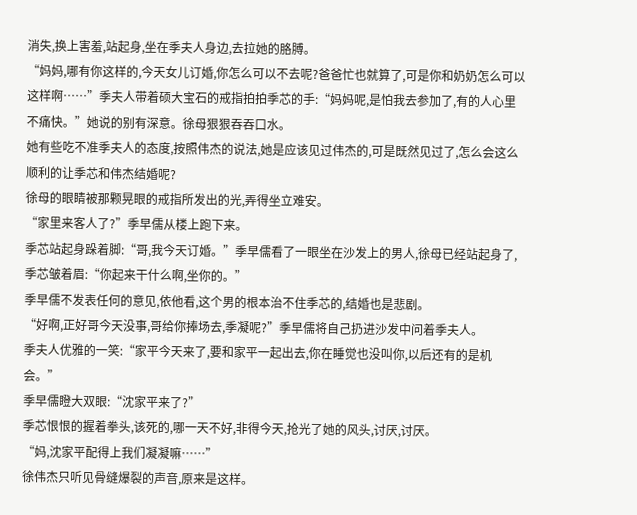消失,换上害羞,站起身,坐在季夫人身边,去拉她的胳膊。
“妈妈,哪有你这样的,今天女儿订婚,你怎么可以不去呢?爸爸忙也就算了,可是你和奶奶怎么可以这样啊……”季夫人带着硕大宝石的戒指拍拍季芯的手:“妈妈呢,是怕我去参加了,有的人心里不痛快。”她说的别有深意。徐母狠狠吞吞口水。
她有些吃不准季夫人的态度,按照伟杰的说法,她是应该见过伟杰的,可是既然见过了,怎么会这么顺利的让季芯和伟杰结婚呢?
徐母的眼睛被那颗晃眼的戒指所发出的光,弄得坐立难安。
“家里来客人了?”季早儒从楼上跑下来。
季芯站起身跺着脚:“哥,我今天订婚。”季早儒看了一眼坐在沙发上的男人,徐母已经站起身了,季芯皱着眉:“你起来干什么啊,坐你的。”
季早儒不发表任何的意见,依他看,这个男的根本治不住季芯的,结婚也是悲剧。
“好啊,正好哥今天没事,哥给你捧场去,季凝呢?”季早儒将自己扔进沙发中问着季夫人。
季夫人优雅的一笑:“家平今天来了,要和家平一起出去,你在睡觉也没叫你,以后还有的是机会。”
季早儒瞪大双眼:“沈家平来了?”
季芯恨恨的握着拳头,该死的,哪一天不好,非得今天,抢光了她的风头,讨厌,讨厌。
“妈,沈家平配得上我们凝凝嘛……”
徐伟杰只听见骨缝爆裂的声音,原来是这样。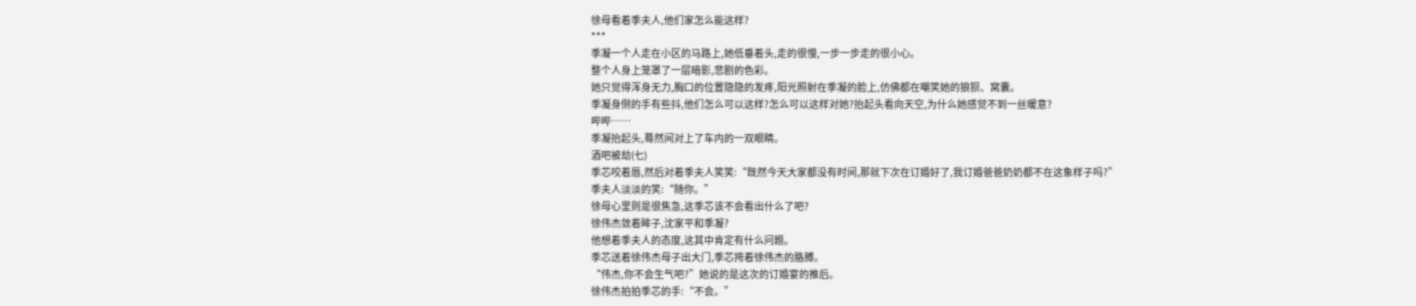徐母看着季夫人,他们家怎么能这样?
***
季凝一个人走在小区的马路上,她低垂着头,走的很慢,一步一步走的很小心。
整个人身上笼罩了一层暗影,悲剧的色彩。
她只觉得浑身无力,胸口的位置隐隐的发疼,阳光照射在季凝的脸上,仿佛都在嘲笑她的狼狈、窝囊。
季凝身侧的手有些抖,他们怎么可以这样?怎么可以这样对她?抬起头看向天空,为什么她感觉不到一丝暖意?
哔哔……
季凝抬起头,蓦然间对上了车内的一双眼睛。
酒吧被劫(七)
季芯咬着唇,然后对着季夫人笑笑:“既然今天大家都没有时间,那就下次在订婚好了,我订婚爸爸奶奶都不在这象样子吗?”
季夫人淡淡的笑:“随你。”
徐母心里则是很焦急,这季芯该不会看出什么了吧?
徐伟杰敛着眸子,沈家平和季凝?
他想着季夫人的态度,这其中肯定有什么问题。
季芯送着徐伟杰母子出大门,季芯挎着徐伟杰的胳膊。
“伟杰,你不会生气吧?”她说的是这次的订婚宴的推后。
徐伟杰拍拍季芯的手:“不会。”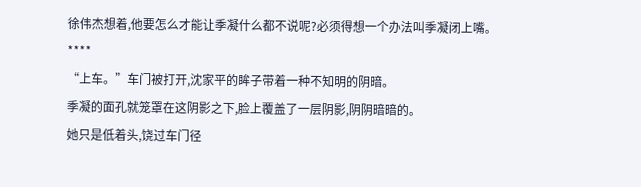徐伟杰想着,他要怎么才能让季凝什么都不说呢?必须得想一个办法叫季凝闭上嘴。
****
“上车。”车门被打开,沈家平的眸子带着一种不知明的阴暗。
季凝的面孔就笼罩在这阴影之下,脸上覆盖了一层阴影,阴阴暗暗的。
她只是低着头,饶过车门径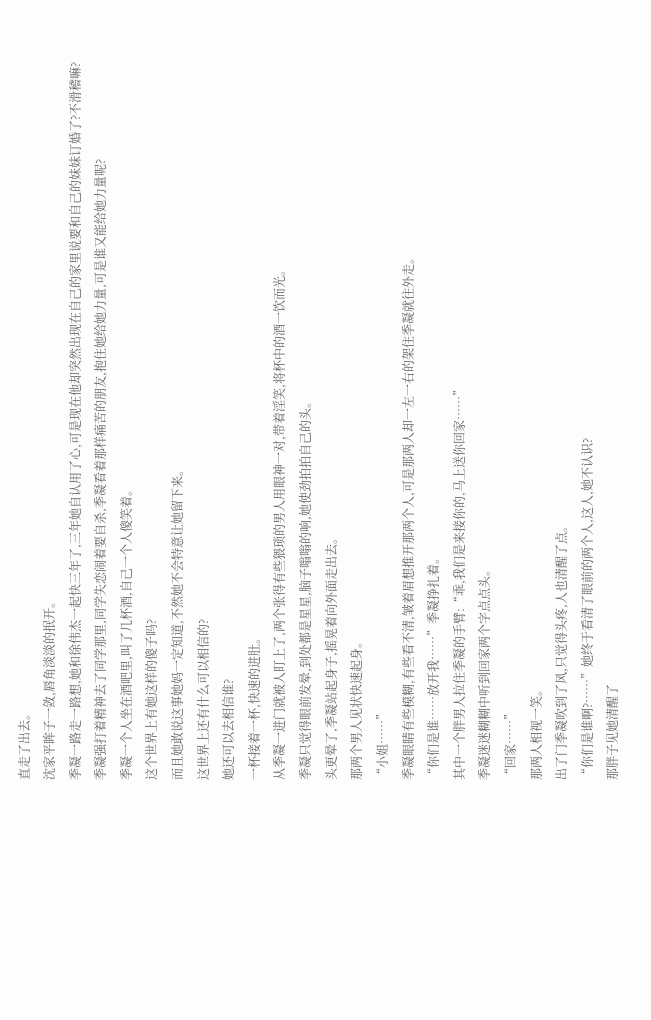直走了出去。
沈家平眸子一敛,唇角淡淡的抿开。
季凝一路走一路想,她和徐伟杰一起快三年了,三年她自认用了心,可是现在他却突然出现在自己的家里说要和自己的妹妹订婚了?不滑稽嘛?
季凝强打着精神去了同学那里,同学失恋闹着要自杀,季凝看着那样痛苦的朋友,抱住她给她力量,可是谁又能给她力量呢?
季凝一个人坐在酒吧里,叫了几杯酒,自己一个人傻笑着。
这个世界上有她这样的傻子吗?
而且她敢说这事她妈一定知道,不然她不会特意让她留下来。
这世界上还有什么可以相信的?
她还可以去相信谁?
一杯接着一杯,快速的进肚。
从季凝一进门就被人盯上了,两个张得有些猥琐的男人用眼神一对,带着淫笑,将杯中的酒一饮而光。
季凝只觉得眼前发晕,到处都是星星,脑子嗡嗡的响,她使劲拍拍自己的头。
头更晕了,季凝站起身子,摇晃着向外面走出去。
那两个男人见状快速起身。
“小姐……”
季凝眼睛有些模糊,有些看不清,皱着眉想推开那两个人,可是那两人却一左一右的架住季凝就往外走。
“你们是谁……放开我……”季凝挣扎着。
其中一个胖男人拉住季凝的手臂:“乖,我们是来接你的,马上送你回家……”
季凝迷迷糊糊中听到回家两个字点点头。
“回家……”
那两人相视一笑。
出了门季凝吹到了风,只觉得头疼,人也清醒了点。
“你们是谁啊?……”她终于看清了眼前的两个人,这人,她不认识?
那胖子见她清醒了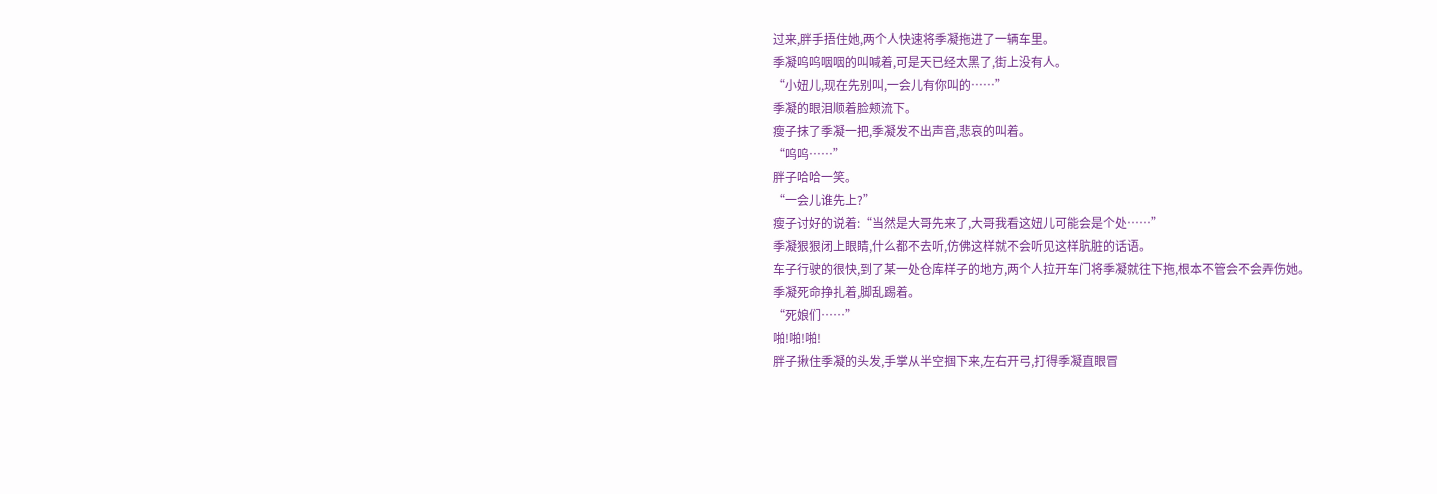过来,胖手捂住她,两个人快速将季凝拖进了一辆车里。
季凝呜呜咽咽的叫喊着,可是天已经太黑了,街上没有人。
“小妞儿,现在先别叫,一会儿有你叫的……”
季凝的眼泪顺着脸颊流下。
瘦子抹了季凝一把,季凝发不出声音,悲哀的叫着。
“呜呜……”
胖子哈哈一笑。
“一会儿谁先上?”
瘦子讨好的说着:“当然是大哥先来了,大哥我看这妞儿可能会是个处……”
季凝狠狠闭上眼睛,什么都不去听,仿佛这样就不会听见这样肮脏的话语。
车子行驶的很快,到了某一处仓库样子的地方,两个人拉开车门将季凝就往下拖,根本不管会不会弄伤她。
季凝死命挣扎着,脚乱踢着。
“死娘们……”
啪!啪!啪!
胖子揪住季凝的头发,手掌从半空掴下来,左右开弓,打得季凝直眼冒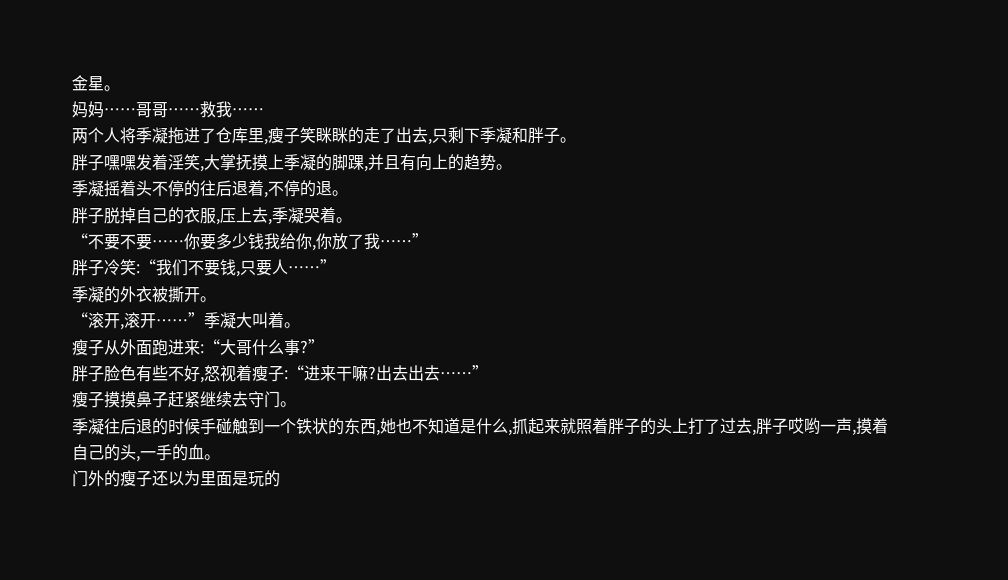金星。
妈妈……哥哥……救我……
两个人将季凝拖进了仓库里,瘦子笑眯眯的走了出去,只剩下季凝和胖子。
胖子嘿嘿发着淫笑,大掌抚摸上季凝的脚踝,并且有向上的趋势。
季凝摇着头不停的往后退着,不停的退。
胖子脱掉自己的衣服,压上去,季凝哭着。
“不要不要……你要多少钱我给你,你放了我……”
胖子冷笑:“我们不要钱,只要人……”
季凝的外衣被撕开。
“滚开,滚开……”季凝大叫着。
瘦子从外面跑进来:“大哥什么事?”
胖子脸色有些不好,怒视着瘦子:“进来干嘛?出去出去……”
瘦子摸摸鼻子赶紧继续去守门。
季凝往后退的时候手碰触到一个铁状的东西,她也不知道是什么,抓起来就照着胖子的头上打了过去,胖子哎哟一声,摸着自己的头,一手的血。
门外的瘦子还以为里面是玩的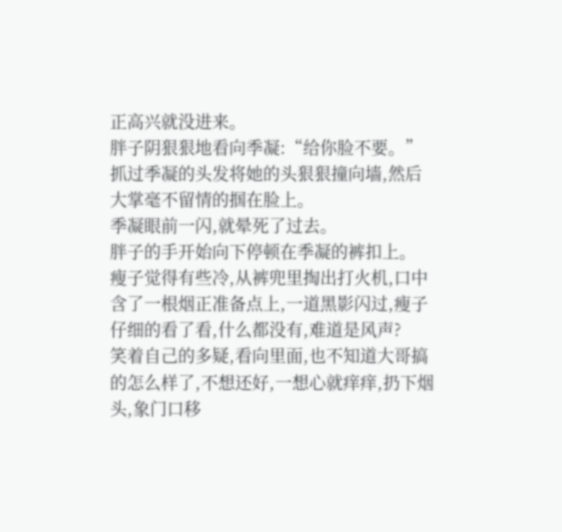正高兴就没进来。
胖子阴狠狠地看向季凝:“给你脸不要。”
抓过季凝的头发将她的头狠狠撞向墙,然后大掌毫不留情的掴在脸上。
季凝眼前一闪,就晕死了过去。
胖子的手开始向下停顿在季凝的裤扣上。
瘦子觉得有些冷,从裤兜里掏出打火机,口中含了一根烟正准备点上,一道黑影闪过,瘦子仔细的看了看,什么都没有,难道是风声?
笑着自己的多疑,看向里面,也不知道大哥搞的怎么样了,不想还好,一想心就痒痒,扔下烟头,象门口移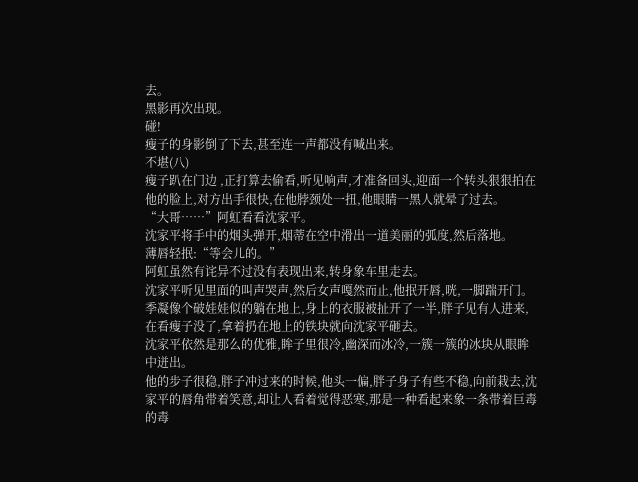去。
黑影再次出现。
碰!
瘦子的身影倒了下去,甚至连一声都没有喊出来。
不堪(八)
瘦子趴在门边 ,正打算去偷看,听见响声,才准备回头,迎面一个转头狠狠拍在他的脸上,对方出手很快,在他脖颈处一扭,他眼睛一黑人就晕了过去。
“大哥……”阿虹看看沈家平。
沈家平将手中的烟头弹开,烟蒂在空中滑出一道美丽的弧度,然后落地。
薄唇轻抿:“等会儿的。”
阿虹虽然有诧异不过没有表现出来,转身象车里走去。
沈家平听见里面的叫声哭声,然后女声嘎然而止,他抿开唇,咣,一脚踹开门。
季凝像个破娃娃似的躺在地上,身上的衣服被扯开了一半,胖子见有人进来,在看瘦子没了,拿着扔在地上的铁块就向沈家平砸去。
沈家平依然是那么的优雅,眸子里很冷,幽深而冰冷,一簇一簇的冰块从眼眸中迸出。
他的步子很稳,胖子冲过来的时候,他头一偏,胖子身子有些不稳,向前栽去,沈家平的唇角带着笑意,却让人看着觉得恶寒,那是一种看起来象一条带着巨毒的毒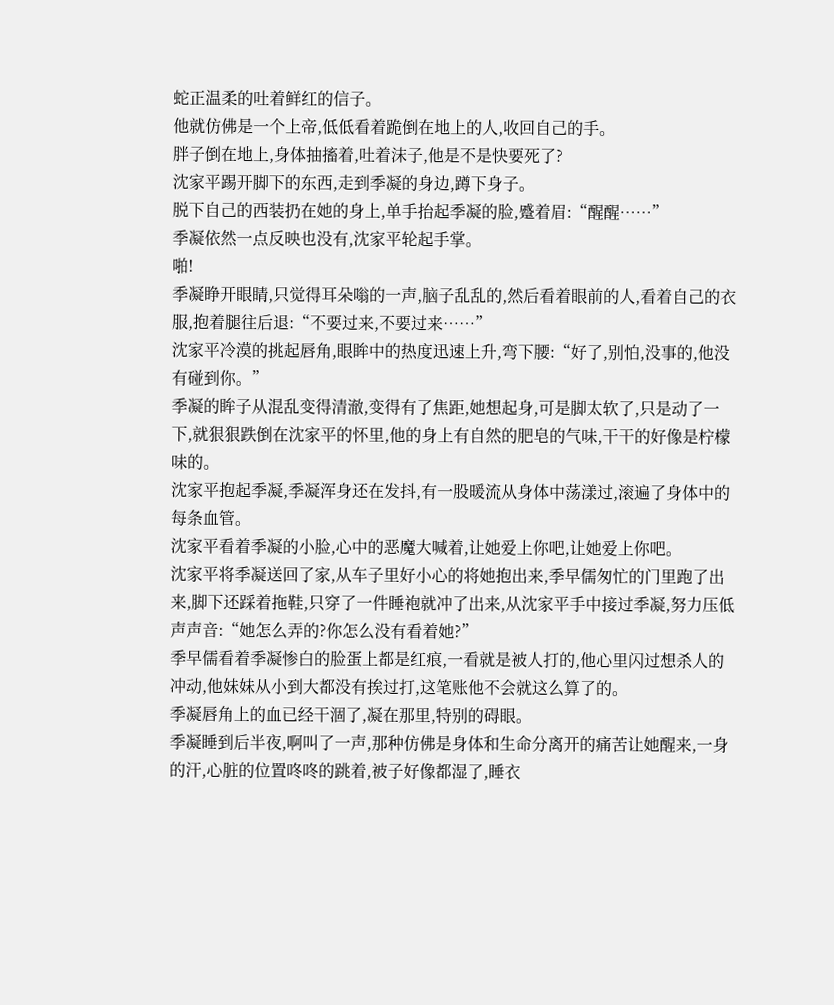蛇正温柔的吐着鲜红的信子。
他就仿佛是一个上帝,低低看着跪倒在地上的人,收回自己的手。
胖子倒在地上,身体抽搐着,吐着沫子,他是不是快要死了?
沈家平踢开脚下的东西,走到季凝的身边,蹲下身子。
脱下自己的西装扔在她的身上,单手抬起季凝的脸,蹙着眉:“醒醒……”
季凝依然一点反映也没有,沈家平轮起手掌。
啪!
季凝睁开眼睛,只觉得耳朵嗡的一声,脑子乱乱的,然后看着眼前的人,看着自己的衣服,抱着腿往后退:“不要过来,不要过来……”
沈家平冷漠的挑起唇角,眼眸中的热度迅速上升,弯下腰:“好了,别怕,没事的,他没有碰到你。”
季凝的眸子从混乱变得清澈,变得有了焦距,她想起身,可是脚太软了,只是动了一下,就狠狠跌倒在沈家平的怀里,他的身上有自然的肥皂的气味,干干的好像是柠檬味的。
沈家平抱起季凝,季凝浑身还在发抖,有一股暖流从身体中荡漾过,滚遍了身体中的每条血管。
沈家平看着季凝的小脸,心中的恶魔大喊着,让她爱上你吧,让她爱上你吧。
沈家平将季凝送回了家,从车子里好小心的将她抱出来,季早儒匆忙的门里跑了出来,脚下还踩着拖鞋,只穿了一件睡袍就冲了出来,从沈家平手中接过季凝,努力压低声声音:“她怎么弄的?你怎么没有看着她?”
季早儒看着季凝惨白的脸蛋上都是红痕,一看就是被人打的,他心里闪过想杀人的冲动,他妹妹从小到大都没有挨过打,这笔账他不会就这么算了的。
季凝唇角上的血已经干涸了,凝在那里,特别的碍眼。
季凝睡到后半夜,啊叫了一声,那种仿佛是身体和生命分离开的痛苦让她醒来,一身的汗,心脏的位置咚咚的跳着,被子好像都湿了,睡衣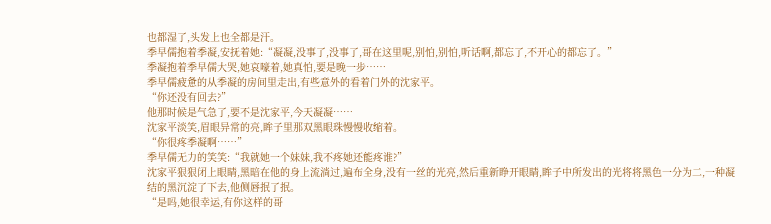也都湿了,头发上也全都是汗。
季早儒抱着季凝,安抚着她:“凝凝,没事了,没事了,哥在这里呢,别怕,别怕,听话啊,都忘了,不开心的都忘了。”
季凝抱着季早儒大哭,她哀嚎着,她真怕,要是晚一步……
季早儒疲惫的从季凝的房间里走出,有些意外的看着门外的沈家平。
“你还没有回去?”
他那时候是气急了,要不是沈家平,今天凝凝……
沈家平淡笑,眉眼异常的亮,眸子里那双黑眼珠慢慢收缩着。
“你很疼季凝啊……”
季早儒无力的笑笑:“我就她一个妹妹,我不疼她还能疼谁?”
沈家平狠狠闭上眼睛,黑暗在他的身上流淌过,遍布全身,没有一丝的光亮,然后重新睁开眼睛,眸子中所发出的光将将黑色一分为二,一种凝结的黑沉淀了下去,他侧唇抿了抿。
“是吗,她很幸运,有你这样的哥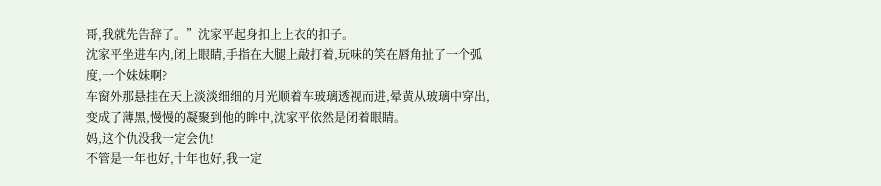哥,我就先告辞了。”沈家平起身扣上上衣的扣子。
沈家平坐进车内,闭上眼睛,手指在大腿上敲打着,玩味的笑在唇角扯了一个弧度,一个妹妹啊?
车窗外那悬挂在天上淡淡细细的月光顺着车玻璃透视而进,晕黄从玻璃中穿出,变成了薄黑,慢慢的凝聚到他的眸中,沈家平依然是闭着眼睛。
妈,这个仇没我一定会仇!
不管是一年也好,十年也好,我一定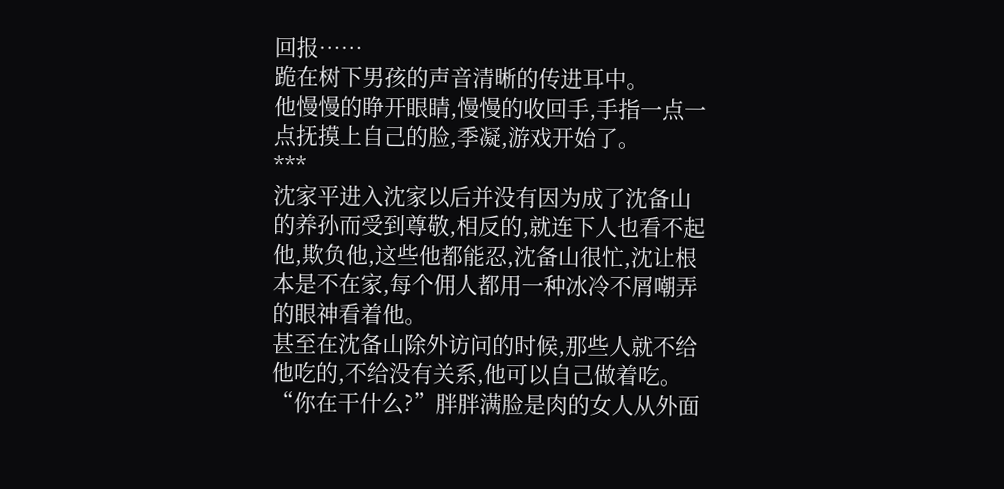回报……
跪在树下男孩的声音清晰的传进耳中。
他慢慢的睁开眼睛,慢慢的收回手,手指一点一点抚摸上自己的脸,季凝,游戏开始了。
***
沈家平进入沈家以后并没有因为成了沈备山的养孙而受到尊敬,相反的,就连下人也看不起他,欺负他,这些他都能忍,沈备山很忙,沈让根本是不在家,每个佣人都用一种冰冷不屑嘲弄的眼神看着他。
甚至在沈备山除外访问的时候,那些人就不给他吃的,不给没有关系,他可以自己做着吃。
“你在干什么?”胖胖满脸是肉的女人从外面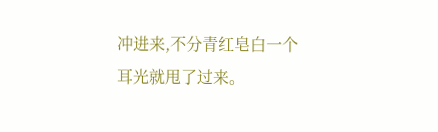冲进来,不分青红皂白一个耳光就甩了过来。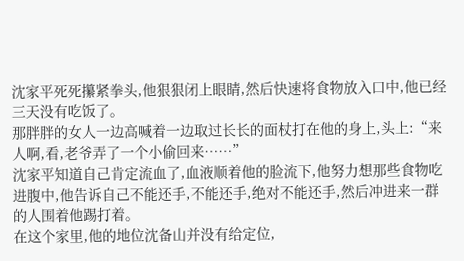沈家平死死攥紧拳头,他狠狠闭上眼睛,然后快速将食物放入口中,他已经三天没有吃饭了。
那胖胖的女人一边高喊着一边取过长长的面杖打在他的身上,头上:“来人啊,看,老爷弄了一个小偷回来……”
沈家平知道自己肯定流血了,血液顺着他的脸流下,他努力想那些食物吃进腹中,他告诉自己不能还手,不能还手,绝对不能还手,然后冲进来一群的人围着他踢打着。
在这个家里,他的地位沈备山并没有给定位,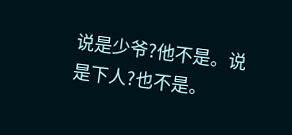说是少爷?他不是。说是下人?也不是。